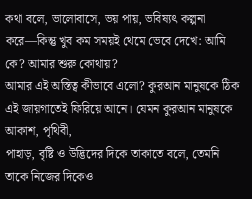কথা বলে, ভালোবাসে, ভয় পায়, ভবিষ্যৎ কল্পনা করে—কিন্তু খুব কম সময়ই থেমে ভেবে দেখে: আমি কে? আমার শুরু কোথায়?
আমার এই অস্তিত্ব কীভাবে এলো? কুরআন মানুষকে ঠিক এই জায়গাতেই ফিরিয়ে আনে। যেমন কুরআন মানুষকে আকাশ, পৃথিবী,
পাহাড়, বৃষ্টি ও উদ্ভিদের দিকে তাকাতে বলে, তেমনি তাকে নিজের দিকেও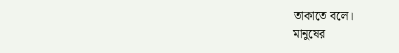তাকাতে বলে।
মানুষের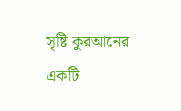সৃষ্টি কুরআনের একটি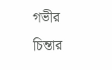গভীর চিন্তার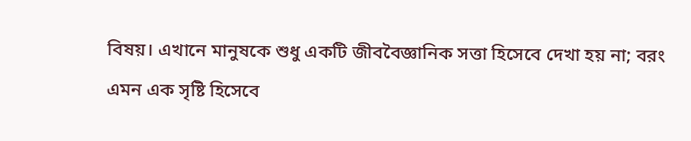বিষয়। এখানে মানুষকে শুধু একটি জীববৈজ্ঞানিক সত্তা হিসেবে দেখা হয় না; বরং
এমন এক সৃষ্টি হিসেবে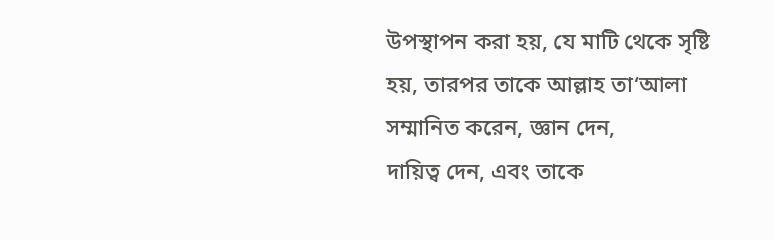উপস্থাপন করা হয়, যে মাটি থেকে সৃষ্টি হয়, তারপর তাকে আল্লাহ তা‘আলা সম্মানিত করেন, জ্ঞান দেন,
দায়িত্ব দেন, এবং তাকে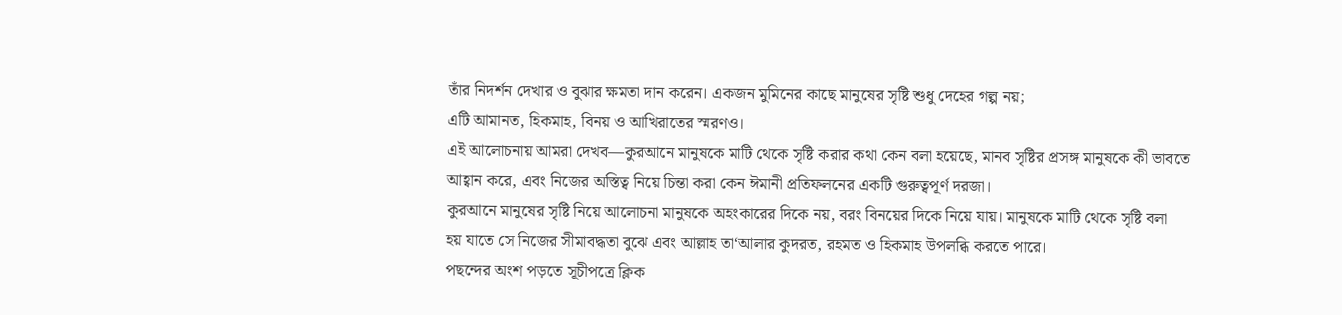তাঁর নিদর্শন দেখার ও বুঝার ক্ষমতা দান করেন। একজন মুমিনের কাছে মানুষের সৃষ্টি শুধু দেহের গল্প নয়;
এটি আমানত, হিকমাহ, বিনয় ও আখিরাতের স্মরণও।
এই আলোচনায় আমরা দেখব—কুরআনে মানুষকে মাটি থেকে সৃষ্টি করার কথা কেন বলা হয়েছে, মানব সৃষ্টির প্রসঙ্গ মানুষকে কী ভাবতে
আহ্বান করে, এবং নিজের অস্তিত্ব নিয়ে চিন্তা করা কেন ঈমানী প্রতিফলনের একটি গুরুত্বপূর্ণ দরজা।
কুরআনে মানুষের সৃষ্টি নিয়ে আলোচনা মানুষকে অহংকারের দিকে নয়, বরং বিনয়ের দিকে নিয়ে যায়। মানুষকে মাটি থেকে সৃষ্টি বলা
হয় যাতে সে নিজের সীমাবদ্ধতা বুঝে এবং আল্লাহ তা‘আলার কুদরত, রহমত ও হিকমাহ উপলব্ধি করতে পারে।
পছন্দের অংশ পড়তে সূচীপত্রে ক্লিক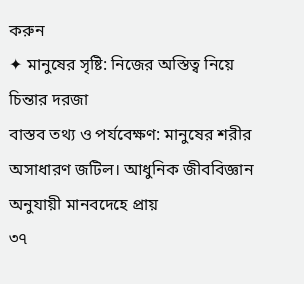করুন
✦ মানুষের সৃষ্টি: নিজের অস্তিত্ব নিয়ে চিন্তার দরজা
বাস্তব তথ্য ও পর্যবেক্ষণ: মানুষের শরীর অসাধারণ জটিল। আধুনিক জীববিজ্ঞান অনুযায়ী মানবদেহে প্রায়
৩৭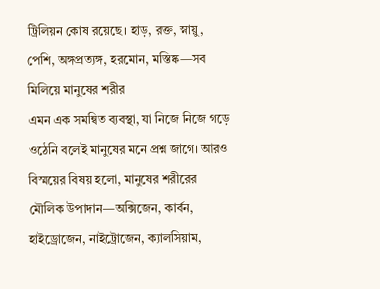ট্রিলিয়ন কোষ রয়েছে। হাড়, রক্ত, স্নায়ু, পেশি, অঙ্গপ্রত্যঙ্গ, হরমোন, মস্তিষ্ক—সব মিলিয়ে মানুষের শরীর
এমন এক সমন্বিত ব্যবস্থা, যা নিজে নিজে গড়ে ওঠেনি বলেই মানুষের মনে প্রশ্ন জাগে। আরও বিস্ময়ের বিষয় হলো, মানুষের শরীরের
মৌলিক উপাদান—অক্সিজেন, কার্বন, হাইড্রোজেন, নাইট্রোজেন, ক্যালসিয়াম,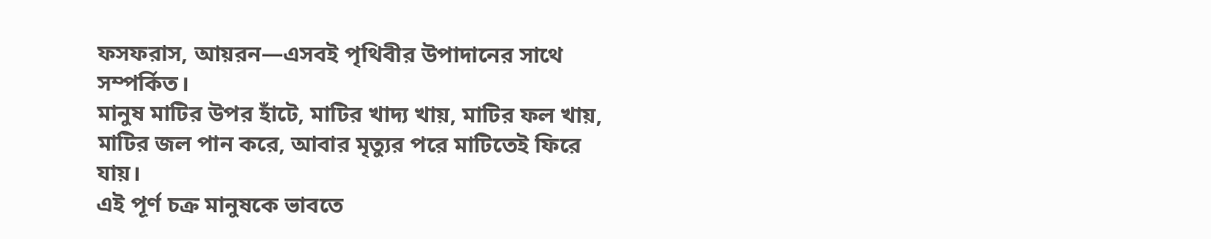ফসফরাস, আয়রন—এসবই পৃথিবীর উপাদানের সাথে সম্পর্কিত।
মানুষ মাটির উপর হাঁটে, মাটির খাদ্য খায়, মাটির ফল খায়, মাটির জল পান করে, আবার মৃত্যুর পরে মাটিতেই ফিরে যায়।
এই পূর্ণ চক্র মানুষকে ভাবতে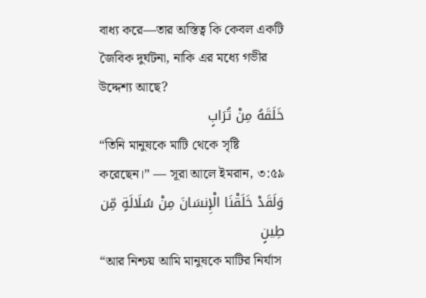বাধ্য করে—তার অস্তিত্ব কি কেবল একটি জৈবিক দুর্ঘটনা, নাকি এর মধ্যে গভীর উদ্দেশ্য আছে?
خَلَقَهُ مِنْ تُرَابٍ
“তিনি মানুষকে মাটি থেকে সৃষ্টি করেছেন।” — সূরা আলে ইমরান, ৩:৫৯
وَلَقَدْ خَلَقْنَا الْإِنسَانَ مِنْ سُلَالَةٍ مِّن طِينٍ
“আর নিশ্চয় আমি মানুষকে মাটির নির্যাস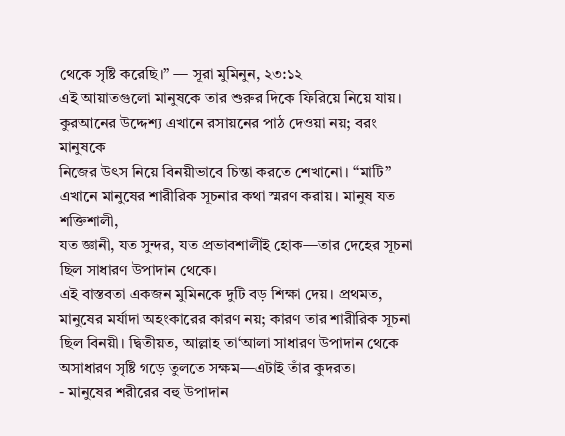থেকে সৃষ্টি করেছি।” — সূরা মুমিনুন, ২৩:১২
এই আয়াতগুলো মানুষকে তার শুরুর দিকে ফিরিয়ে নিয়ে যায়। কুরআনের উদ্দেশ্য এখানে রসায়নের পাঠ দেওয়া নয়; বরং মানুষকে
নিজের উৎস নিয়ে বিনয়ীভাবে চিন্তা করতে শেখানো। “মাটি” এখানে মানুষের শারীরিক সূচনার কথা স্মরণ করায়। মানুষ যত শক্তিশালী,
যত জ্ঞানী, যত সুন্দর, যত প্রভাবশালীই হোক—তার দেহের সূচনা ছিল সাধারণ উপাদান থেকে।
এই বাস্তবতা একজন মুমিনকে দুটি বড় শিক্ষা দেয়। প্রথমত, মানুষের মর্যাদা অহংকারের কারণ নয়; কারণ তার শারীরিক সূচনা
ছিল বিনয়ী। দ্বিতীয়ত, আল্লাহ তা‘আলা সাধারণ উপাদান থেকে অসাধারণ সৃষ্টি গড়ে তুলতে সক্ষম—এটাই তাঁর কুদরত।
- মানুষের শরীরের বহু উপাদান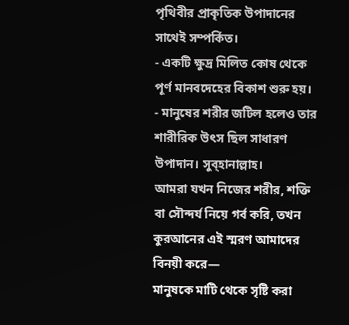পৃথিবীর প্রাকৃতিক উপাদানের সাথেই সম্পর্কিত।
- একটি ক্ষুদ্র মিলিত কোষ থেকে পূর্ণ মানবদেহের বিকাশ শুরু হয়।
- মানুষের শরীর জটিল হলেও তার শারীরিক উৎস ছিল সাধারণ উপাদান। সুব্হানাল্লাহ।
আমরা যখন নিজের শরীর, শক্তি বা সৌন্দর্য নিয়ে গর্ব করি, তখন কুরআনের এই স্মরণ আমাদের বিনয়ী করে—
মানুষকে মাটি থেকে সৃষ্টি করা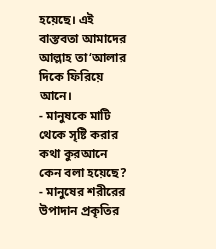হয়েছে। এই বাস্তবতা আমাদের আল্লাহ তা‘আলার দিকে ফিরিয়ে আনে।
- মানুষকে মাটি থেকে সৃষ্টি করার কথা কুরআনে কেন বলা হয়েছে?
- মানুষের শরীরের উপাদান প্রকৃতির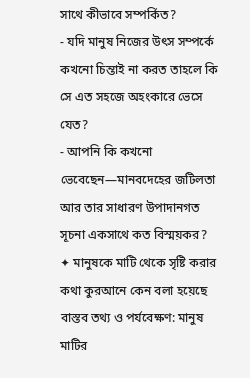সাথে কীভাবে সম্পর্কিত?
- যদি মানুষ নিজের উৎস সম্পর্কে কখনো চিন্তাই না করত তাহলে কি সে এত সহজে অহংকারে ভেসে যেত?
- আপনি কি কখনো ভেবেছেন—মানবদেহের জটিলতা আর তার সাধারণ উপাদানগত সূচনা একসাথে কত বিস্ময়কর?
✦ মানুষকে মাটি থেকে সৃষ্টি করার কথা কুরআনে কেন বলা হয়েছে
বাস্তব তথ্য ও পর্যবেক্ষণ: মানুষ মাটির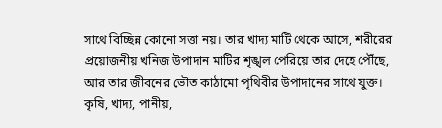সাথে বিচ্ছিন্ন কোনো সত্তা নয়। তার খাদ্য মাটি থেকে আসে, শরীরের
প্রয়োজনীয় খনিজ উপাদান মাটির শৃঙ্খল পেরিয়ে তার দেহে পৌঁছে, আর তার জীবনের ভৌত কাঠামো পৃথিবীর উপাদানের সাথে যুক্ত।
কৃষি, খাদ্য, পানীয়,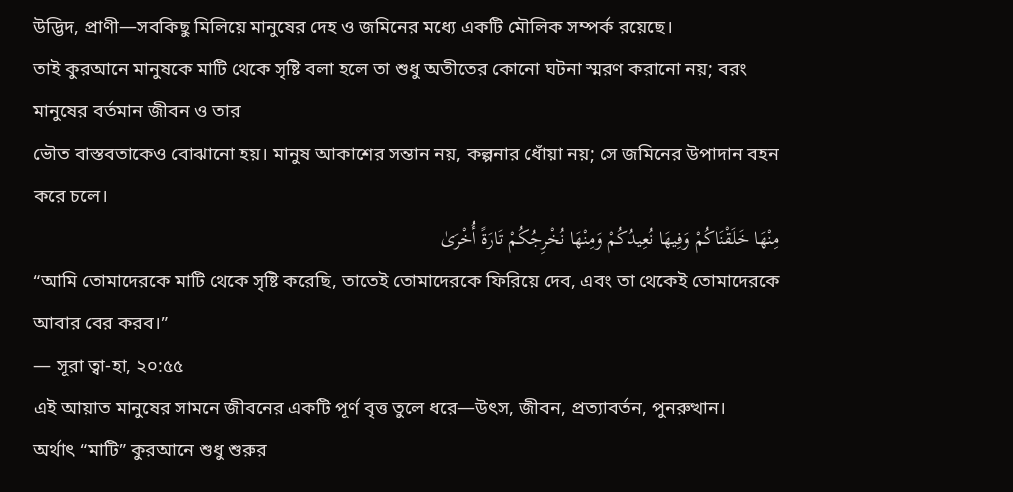উদ্ভিদ, প্রাণী—সবকিছু মিলিয়ে মানুষের দেহ ও জমিনের মধ্যে একটি মৌলিক সম্পর্ক রয়েছে।
তাই কুরআনে মানুষকে মাটি থেকে সৃষ্টি বলা হলে তা শুধু অতীতের কোনো ঘটনা স্মরণ করানো নয়; বরং মানুষের বর্তমান জীবন ও তার
ভৌত বাস্তবতাকেও বোঝানো হয়। মানুষ আকাশের সন্তান নয়, কল্পনার ধোঁয়া নয়; সে জমিনের উপাদান বহন করে চলে।
مِنْهَا خَلَقْنَاكُمْ وَفِيهَا نُعِيدُكُمْ وَمِنْهَا نُخْرِجُكُمْ تَارَةً أُخْرَىٰ
“আমি তোমাদেরকে মাটি থেকে সৃষ্টি করেছি, তাতেই তোমাদেরকে ফিরিয়ে দেব, এবং তা থেকেই তোমাদেরকে আবার বের করব।”
— সূরা ত্বা-হা, ২০:৫৫
এই আয়াত মানুষের সামনে জীবনের একটি পূর্ণ বৃত্ত তুলে ধরে—উৎস, জীবন, প্রত্যাবর্তন, পুনরুত্থান।
অর্থাৎ “মাটি” কুরআনে শুধু শুরুর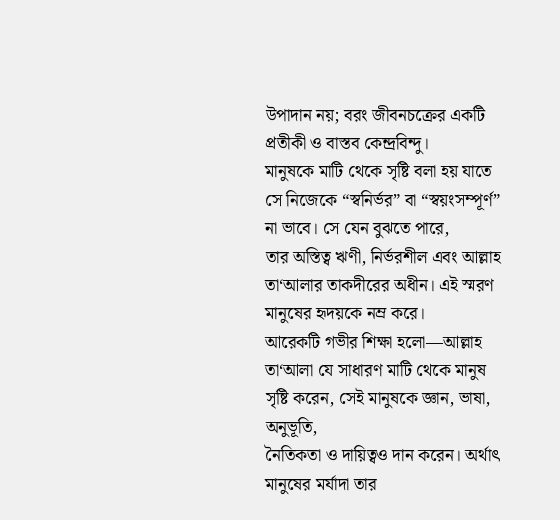উপাদান নয়; বরং জীবনচক্রের একটি প্রতীকী ও বাস্তব কেন্দ্রবিন্দু।
মানুষকে মাটি থেকে সৃষ্টি বলা হয় যাতে সে নিজেকে “স্বনির্ভর” বা “স্বয়ংসম্পূর্ণ” না ভাবে। সে যেন বুঝতে পারে,
তার অস্তিত্ব ঋণী, নির্ভরশীল এবং আল্লাহ তা‘আলার তাকদীরের অধীন। এই স্মরণ মানুষের হৃদয়কে নম্র করে।
আরেকটি গভীর শিক্ষা হলো—আল্লাহ তা‘আলা যে সাধারণ মাটি থেকে মানুষ সৃষ্টি করেন, সেই মানুষকে জ্ঞান, ভাষা, অনুভূতি,
নৈতিকতা ও দায়িত্বও দান করেন। অর্থাৎ মানুষের মর্যাদা তার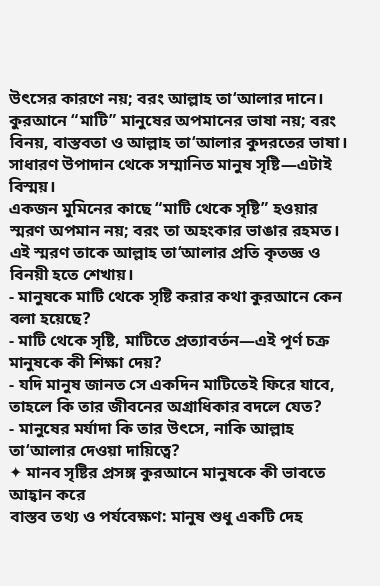উৎসের কারণে নয়; বরং আল্লাহ তা‘আলার দানে।
কুরআনে “মাটি” মানুষের অপমানের ভাষা নয়; বরং বিনয়, বাস্তবতা ও আল্লাহ তা‘আলার কুদরতের ভাষা।
সাধারণ উপাদান থেকে সম্মানিত মানুষ সৃষ্টি—এটাই বিস্ময়।
একজন মুমিনের কাছে “মাটি থেকে সৃষ্টি” হওয়ার স্মরণ অপমান নয়; বরং তা অহংকার ভাঙার রহমত।
এই স্মরণ তাকে আল্লাহ তা‘আলার প্রতি কৃতজ্ঞ ও বিনয়ী হতে শেখায়।
- মানুষকে মাটি থেকে সৃষ্টি করার কথা কুরআনে কেন বলা হয়েছে?
- মাটি থেকে সৃষ্টি, মাটিতে প্রত্যাবর্তন—এই পূর্ণ চক্র মানুষকে কী শিক্ষা দেয়?
- যদি মানুষ জানত সে একদিন মাটিতেই ফিরে যাবে, তাহলে কি তার জীবনের অগ্রাধিকার বদলে যেত?
- মানুষের মর্যাদা কি তার উৎসে, নাকি আল্লাহ তা‘আলার দেওয়া দায়িত্বে?
✦ মানব সৃষ্টির প্রসঙ্গ কুরআনে মানুষকে কী ভাবতে আহ্বান করে
বাস্তব তথ্য ও পর্যবেক্ষণ: মানুষ শুধু একটি দেহ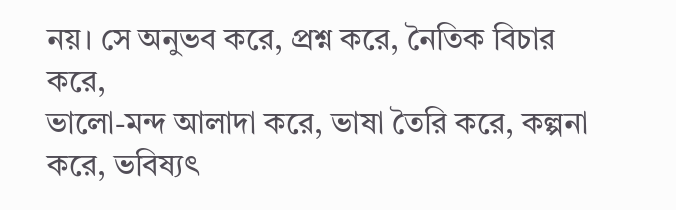নয়। সে অনুভব করে, প্রশ্ন করে, নৈতিক বিচার করে,
ভালো-মন্দ আলাদা করে, ভাষা তৈরি করে, কল্পনা করে, ভবিষ্যৎ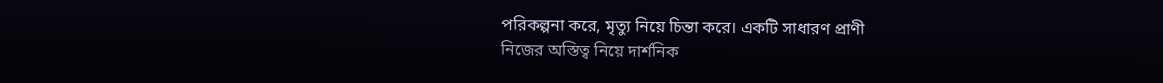পরিকল্পনা করে, মৃত্যু নিয়ে চিন্তা করে। একটি সাধারণ প্রাণী
নিজের অস্তিত্ব নিয়ে দার্শনিক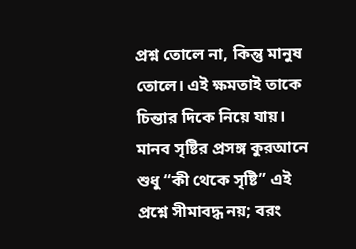প্রশ্ন তোলে না, কিন্তু মানুষ তোলে। এই ক্ষমতাই তাকে চিন্তার দিকে নিয়ে যায়।
মানব সৃষ্টির প্রসঙ্গ কুরআনে শুধু “কী থেকে সৃষ্টি” এই প্রশ্নে সীমাবদ্ধ নয়; বরং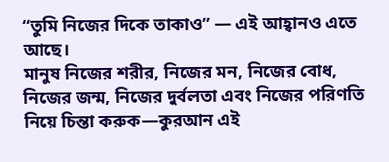“তুমি নিজের দিকে তাকাও” — এই আহ্বানও এতে আছে।
মানুষ নিজের শরীর, নিজের মন, নিজের বোধ, নিজের জন্ম, নিজের দুর্বলতা এবং নিজের পরিণতি নিয়ে চিন্তা করুক—কুরআন এই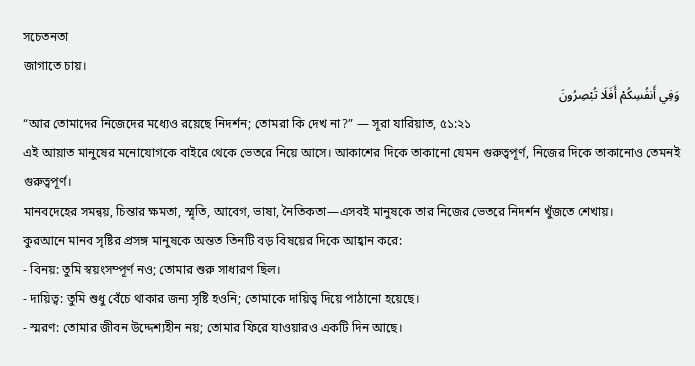সচেতনতা
জাগাতে চায়।
وَفِي أَنفُسِكُمْ أَفَلَا تُبْصِرُونَ
“আর তোমাদের নিজেদের মধ্যেও রয়েছে নিদর্শন; তোমরা কি দেখ না?” — সূরা যারিয়াত, ৫১:২১
এই আয়াত মানুষের মনোযোগকে বাইরে থেকে ভেতরে নিয়ে আসে। আকাশের দিকে তাকানো যেমন গুরুত্বপূর্ণ, নিজের দিকে তাকানোও তেমনই গুরুত্বপূর্ণ।
মানবদেহের সমন্বয়, চিন্তার ক্ষমতা, স্মৃতি, আবেগ, ভাষা, নৈতিকতা—এসবই মানুষকে তার নিজের ভেতরে নিদর্শন খুঁজতে শেখায়।
কুরআনে মানব সৃষ্টির প্রসঙ্গ মানুষকে অন্তত তিনটি বড় বিষয়ের দিকে আহ্বান করে:
- বিনয়: তুমি স্বয়ংসম্পূর্ণ নও; তোমার শুরু সাধারণ ছিল।
- দায়িত্ব: তুমি শুধু বেঁচে থাকার জন্য সৃষ্টি হওনি; তোমাকে দায়িত্ব দিয়ে পাঠানো হয়েছে।
- স্মরণ: তোমার জীবন উদ্দেশ্যহীন নয়; তোমার ফিরে যাওয়ারও একটি দিন আছে।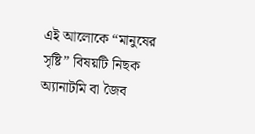এই আলোকে “মানুষের সৃষ্টি” বিষয়টি নিছক অ্যানাটমি বা জৈব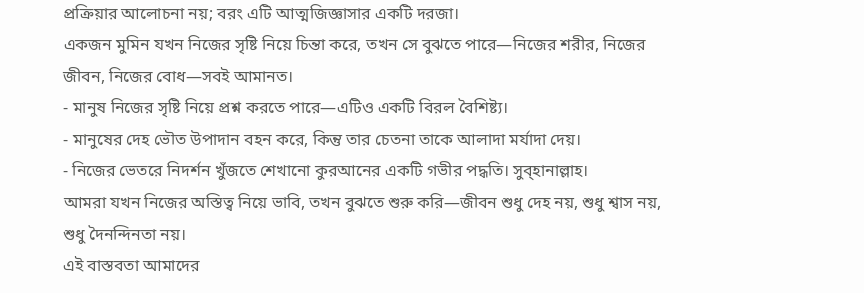প্রক্রিয়ার আলোচনা নয়; বরং এটি আত্মজিজ্ঞাসার একটি দরজা।
একজন মুমিন যখন নিজের সৃষ্টি নিয়ে চিন্তা করে, তখন সে বুঝতে পারে—নিজের শরীর, নিজের জীবন, নিজের বোধ—সবই আমানত।
- মানুষ নিজের সৃষ্টি নিয়ে প্রশ্ন করতে পারে—এটিও একটি বিরল বৈশিষ্ট্য।
- মানুষের দেহ ভৌত উপাদান বহন করে, কিন্তু তার চেতনা তাকে আলাদা মর্যাদা দেয়।
- নিজের ভেতরে নিদর্শন খুঁজতে শেখানো কুরআনের একটি গভীর পদ্ধতি। সুব্হানাল্লাহ।
আমরা যখন নিজের অস্তিত্ব নিয়ে ভাবি, তখন বুঝতে শুরু করি—জীবন শুধু দেহ নয়, শুধু শ্বাস নয়, শুধু দৈনন্দিনতা নয়।
এই বাস্তবতা আমাদের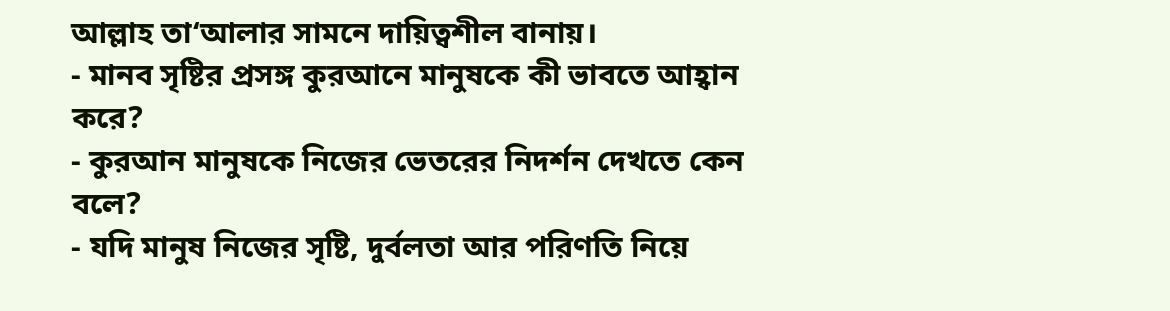আল্লাহ তা‘আলার সামনে দায়িত্বশীল বানায়।
- মানব সৃষ্টির প্রসঙ্গ কুরআনে মানুষকে কী ভাবতে আহ্বান করে?
- কুরআন মানুষকে নিজের ভেতরের নিদর্শন দেখতে কেন বলে?
- যদি মানুষ নিজের সৃষ্টি, দুর্বলতা আর পরিণতি নিয়ে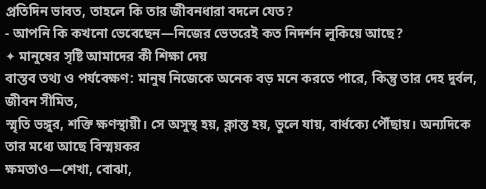প্রতিদিন ভাবত, তাহলে কি তার জীবনধারা বদলে যেত?
- আপনি কি কখনো ভেবেছেন—নিজের ভেতরেই কত নিদর্শন লুকিয়ে আছে?
✦ মানুষের সৃষ্টি আমাদের কী শিক্ষা দেয়
বাস্তব তথ্য ও পর্যবেক্ষণ: মানুষ নিজেকে অনেক বড় মনে করতে পারে, কিন্তু তার দেহ দুর্বল, জীবন সীমিত,
স্মৃতি ভঙ্গুর, শক্তি ক্ষণস্থায়ী। সে অসুস্থ হয়, ক্লান্ত হয়, ভুলে যায়, বার্ধক্যে পৌঁছায়। অন্যদিকে তার মধ্যে আছে বিস্ময়কর
ক্ষমতাও—শেখা, বোঝা,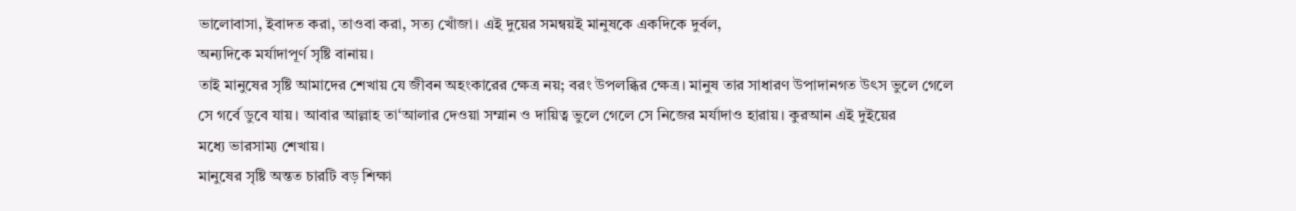ভালোবাসা, ইবাদত করা, তাওবা করা, সত্য খোঁজা। এই দুয়ের সমন্বয়ই মানুষকে একদিকে দুর্বল,
অন্যদিকে মর্যাদাপূর্ণ সৃষ্টি বানায়।
তাই মানুষের সৃষ্টি আমাদের শেখায় যে জীবন অহংকারের ক্ষেত্র নয়; বরং উপলব্ধির ক্ষেত্র। মানুষ তার সাধারণ উপাদানগত উৎস ভুলে গেলে
সে গর্বে ডুবে যায়। আবার আল্লাহ তা‘আলার দেওয়া সম্মান ও দায়িত্ব ভুলে গেলে সে নিজের মর্যাদাও হারায়। কুরআন এই দুইয়ের
মধ্যে ভারসাম্য শেখায়।
মানুষের সৃষ্টি অন্তত চারটি বড় শিক্ষা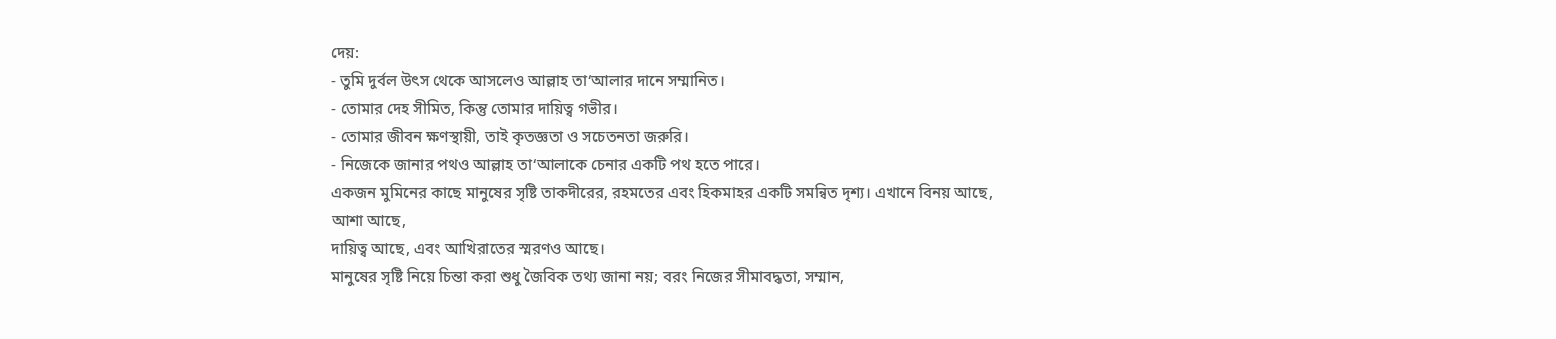দেয়:
- তুমি দুর্বল উৎস থেকে আসলেও আল্লাহ তা‘আলার দানে সম্মানিত।
- তোমার দেহ সীমিত, কিন্তু তোমার দায়িত্ব গভীর।
- তোমার জীবন ক্ষণস্থায়ী, তাই কৃতজ্ঞতা ও সচেতনতা জরুরি।
- নিজেকে জানার পথও আল্লাহ তা‘আলাকে চেনার একটি পথ হতে পারে।
একজন মুমিনের কাছে মানুষের সৃষ্টি তাকদীরের, রহমতের এবং হিকমাহর একটি সমন্বিত দৃশ্য। এখানে বিনয় আছে, আশা আছে,
দায়িত্ব আছে, এবং আখিরাতের স্মরণও আছে।
মানুষের সৃষ্টি নিয়ে চিন্তা করা শুধু জৈবিক তথ্য জানা নয়; বরং নিজের সীমাবদ্ধতা, সম্মান,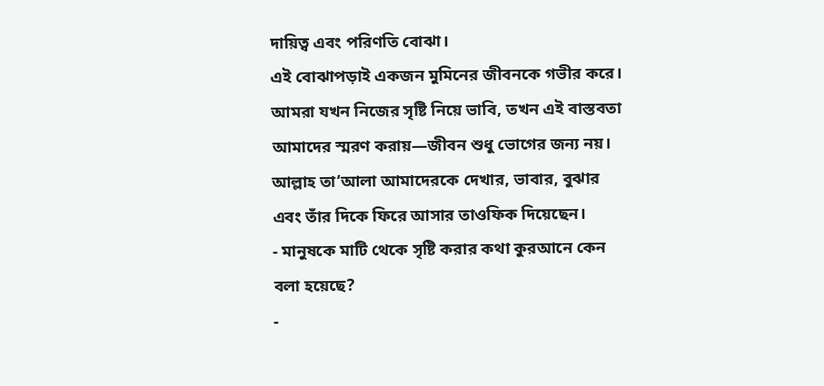দায়িত্ব এবং পরিণতি বোঝা।
এই বোঝাপড়াই একজন মুমিনের জীবনকে গভীর করে।
আমরা যখন নিজের সৃষ্টি নিয়ে ভাবি, তখন এই বাস্তবতা আমাদের স্মরণ করায়—জীবন শুধু ভোগের জন্য নয়।
আল্লাহ তা‘আলা আমাদেরকে দেখার, ভাবার, বুঝার এবং তাঁর দিকে ফিরে আসার তাওফিক দিয়েছেন।
- মানুষকে মাটি থেকে সৃষ্টি করার কথা কুরআনে কেন বলা হয়েছে?
-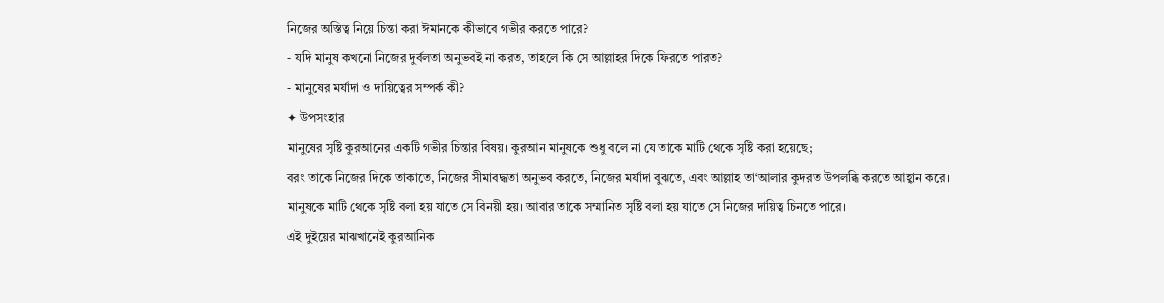নিজের অস্তিত্ব নিয়ে চিন্তা করা ঈমানকে কীভাবে গভীর করতে পারে?
- যদি মানুষ কখনো নিজের দুর্বলতা অনুভবই না করত, তাহলে কি সে আল্লাহর দিকে ফিরতে পারত?
- মানুষের মর্যাদা ও দায়িত্বের সম্পর্ক কী?
✦ উপসংহার
মানুষের সৃষ্টি কুরআনের একটি গভীর চিন্তার বিষয়। কুরআন মানুষকে শুধু বলে না যে তাকে মাটি থেকে সৃষ্টি করা হয়েছে;
বরং তাকে নিজের দিকে তাকাতে, নিজের সীমাবদ্ধতা অনুভব করতে, নিজের মর্যাদা বুঝতে, এবং আল্লাহ তা‘আলার কুদরত উপলব্ধি করতে আহ্বান করে।
মানুষকে মাটি থেকে সৃষ্টি বলা হয় যাতে সে বিনয়ী হয়। আবার তাকে সম্মানিত সৃষ্টি বলা হয় যাতে সে নিজের দায়িত্ব চিনতে পারে।
এই দুইয়ের মাঝখানেই কুরআনিক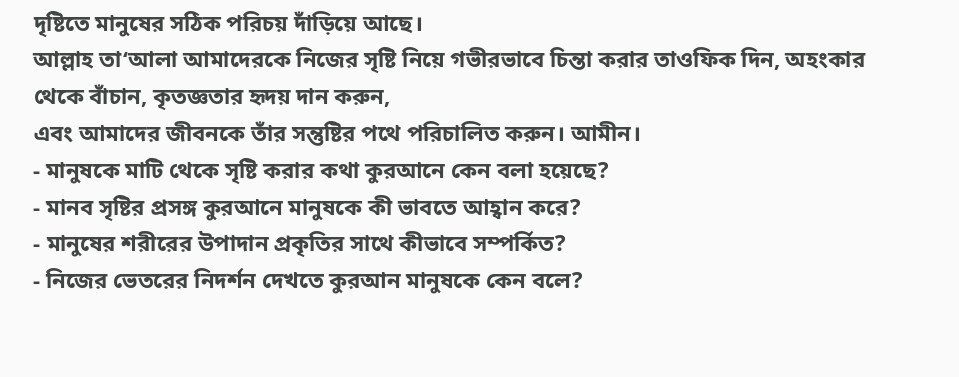দৃষ্টিতে মানুষের সঠিক পরিচয় দাঁড়িয়ে আছে।
আল্লাহ তা‘আলা আমাদেরকে নিজের সৃষ্টি নিয়ে গভীরভাবে চিন্তা করার তাওফিক দিন, অহংকার থেকে বাঁচান, কৃতজ্ঞতার হৃদয় দান করুন,
এবং আমাদের জীবনকে তাঁর সন্তুষ্টির পথে পরিচালিত করুন। আমীন।
- মানুষকে মাটি থেকে সৃষ্টি করার কথা কুরআনে কেন বলা হয়েছে?
- মানব সৃষ্টির প্রসঙ্গ কুরআনে মানুষকে কী ভাবতে আহ্বান করে?
- মানুষের শরীরের উপাদান প্রকৃতির সাথে কীভাবে সম্পর্কিত?
- নিজের ভেতরের নিদর্শন দেখতে কুরআন মানুষকে কেন বলে?